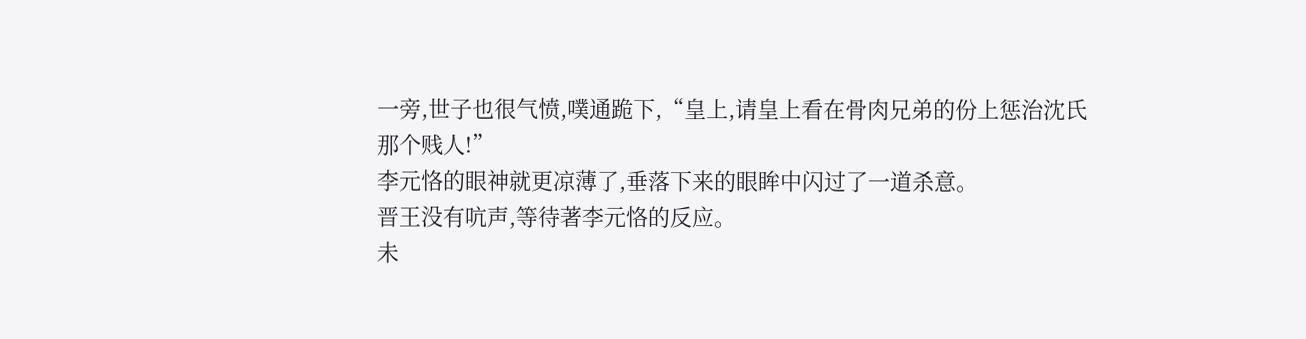一旁,世子也很气愤,噗通跪下,“皇上,请皇上看在骨肉兄弟的份上惩治沈氏那个贱人!”
李元恪的眼神就更凉薄了,垂落下来的眼眸中闪过了一道杀意。
晋王没有吭声,等待著李元恪的反应。
未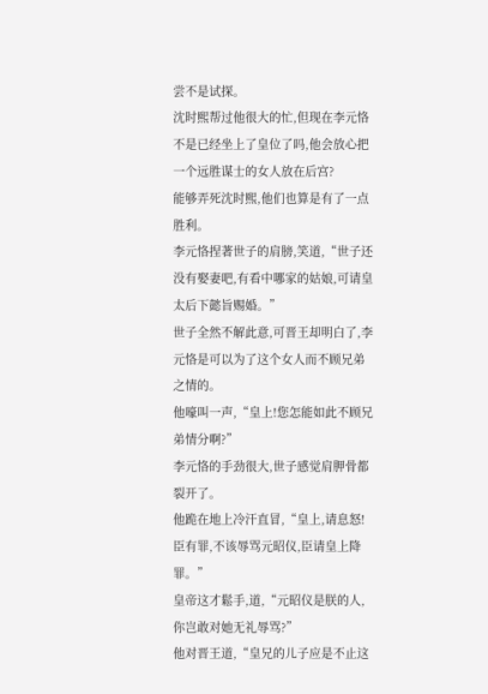尝不是试探。
沈时熙帮过他很大的忙,但现在李元恪不是已经坐上了皇位了吗,他会放心把一个远胜谋士的女人放在后宫?
能够弄死沈时熙,他们也算是有了一点胜利。
李元恪捏著世子的肩膀,笑道,“世子还没有娶妻吧,有看中哪家的姑娘,可请皇太后下懿旨赐婚。”
世子全然不解此意,可晋王却明白了,李元恪是可以为了这个女人而不顾兄弟之情的。
他嚎叫一声,“皇上!您怎能如此不顾兄弟情分啊?”
李元恪的手劲很大,世子感觉肩胛骨都裂开了。
他跪在地上冷汗直冒,“皇上,请息怒!臣有罪,不该辱骂元昭仪,臣请皇上降罪。”
皇帝这才鬆手,道,“元昭仪是朕的人,你岂敢对她无礼辱骂?”
他对晋王道,“皇兄的儿子应是不止这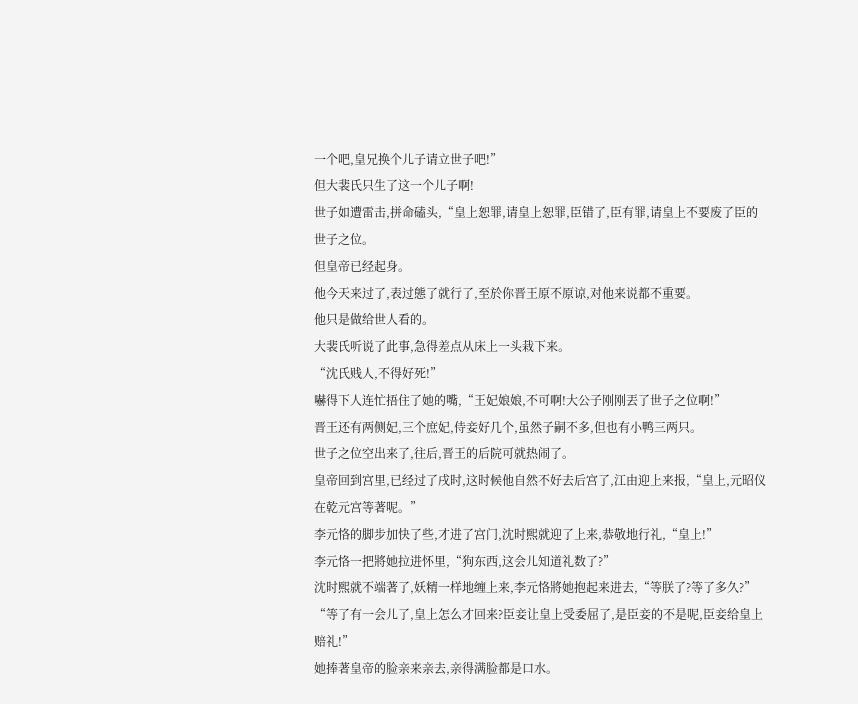一个吧,皇兄换个儿子请立世子吧!”
但大裴氏只生了这一个儿子啊!
世子如遭雷击,拼命磕头,“皇上恕罪,请皇上恕罪,臣错了,臣有罪,请皇上不要废了臣的世子之位。
但皇帝已经起身。
他今天来过了,表过態了就行了,至於你晋王原不原谅,对他来说都不重要。
他只是做给世人看的。
大裴氏听说了此事,急得差点从床上一头栽下来。
“沈氏贱人,不得好死!”
嚇得下人连忙捂住了她的嘴,“王妃娘娘,不可啊!大公子刚刚丟了世子之位啊!”
晋王还有两侧妃,三个庶妃,侍妾好几个,虽然子嗣不多,但也有小鸭三两只。
世子之位空出来了,往后,晋王的后院可就热闹了。
皇帝回到宫里,已经过了戌时,这时候他自然不好去后宫了,江由迎上来报,“皇上,元昭仪在乾元宫等著呢。”
李元恪的脚步加快了些,才进了宫门,沈时熙就迎了上来,恭敬地行礼,“皇上!”
李元恪一把將她拉进怀里,“狗东西,这会儿知道礼数了?”
沈时熙就不端著了,妖精一样地缠上来,李元恪將她抱起来进去,“等朕了?等了多久?”
“等了有一会儿了,皇上怎么才回来?臣妾让皇上受委屈了,是臣妾的不是呢,臣妾给皇上赔礼!”
她捧著皇帝的脸亲来亲去,亲得满脸都是口水。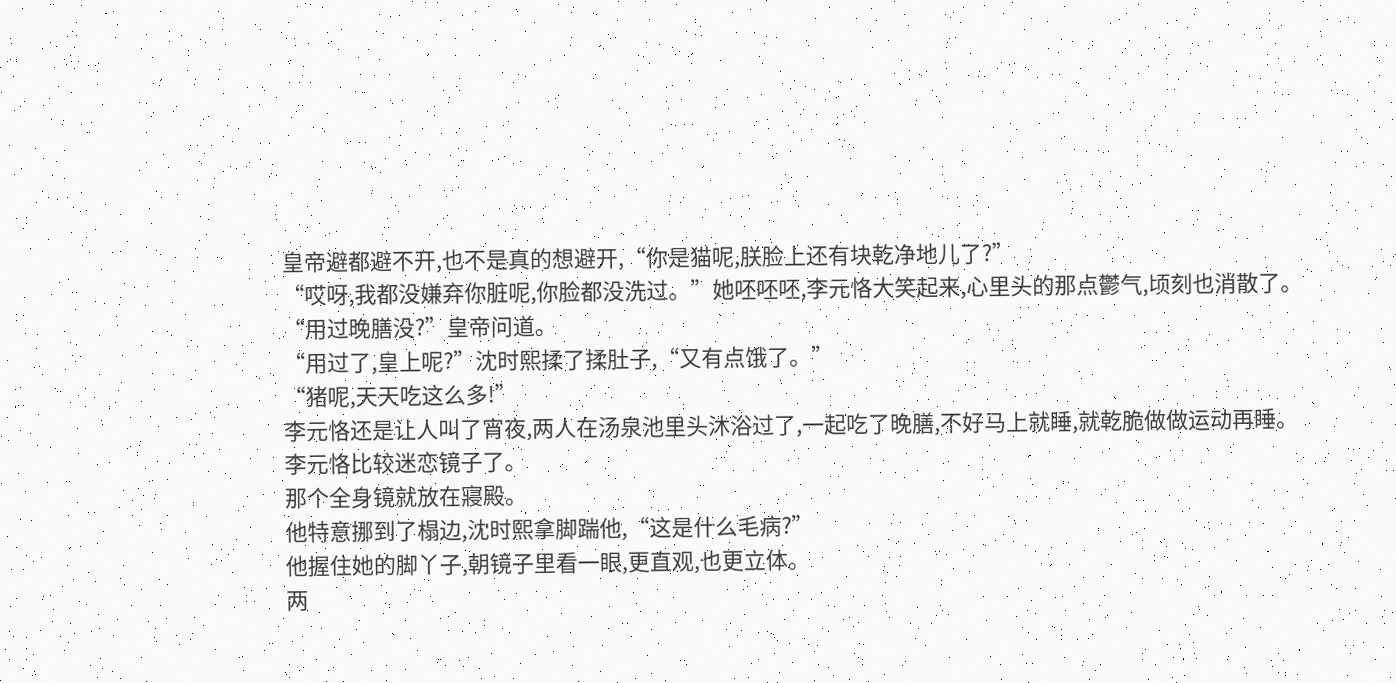皇帝避都避不开,也不是真的想避开,“你是猫呢,朕脸上还有块乾净地儿了?”
“哎呀,我都没嫌弃你脏呢,你脸都没洗过。”她呸呸呸,李元恪大笑起来,心里头的那点鬱气,顷刻也消散了。
“用过晚膳没?”皇帝问道。
“用过了,皇上呢?”沈时熙揉了揉肚子,“又有点饿了。”
“猪呢,天天吃这么多!”
李元恪还是让人叫了宵夜,两人在汤泉池里头沐浴过了,一起吃了晚膳,不好马上就睡,就乾脆做做运动再睡。
李元恪比较迷恋镜子了。
那个全身镜就放在寢殿。
他特意挪到了榻边,沈时熙拿脚踹他,“这是什么毛病?”
他握住她的脚丫子,朝镜子里看一眼,更直观,也更立体。
两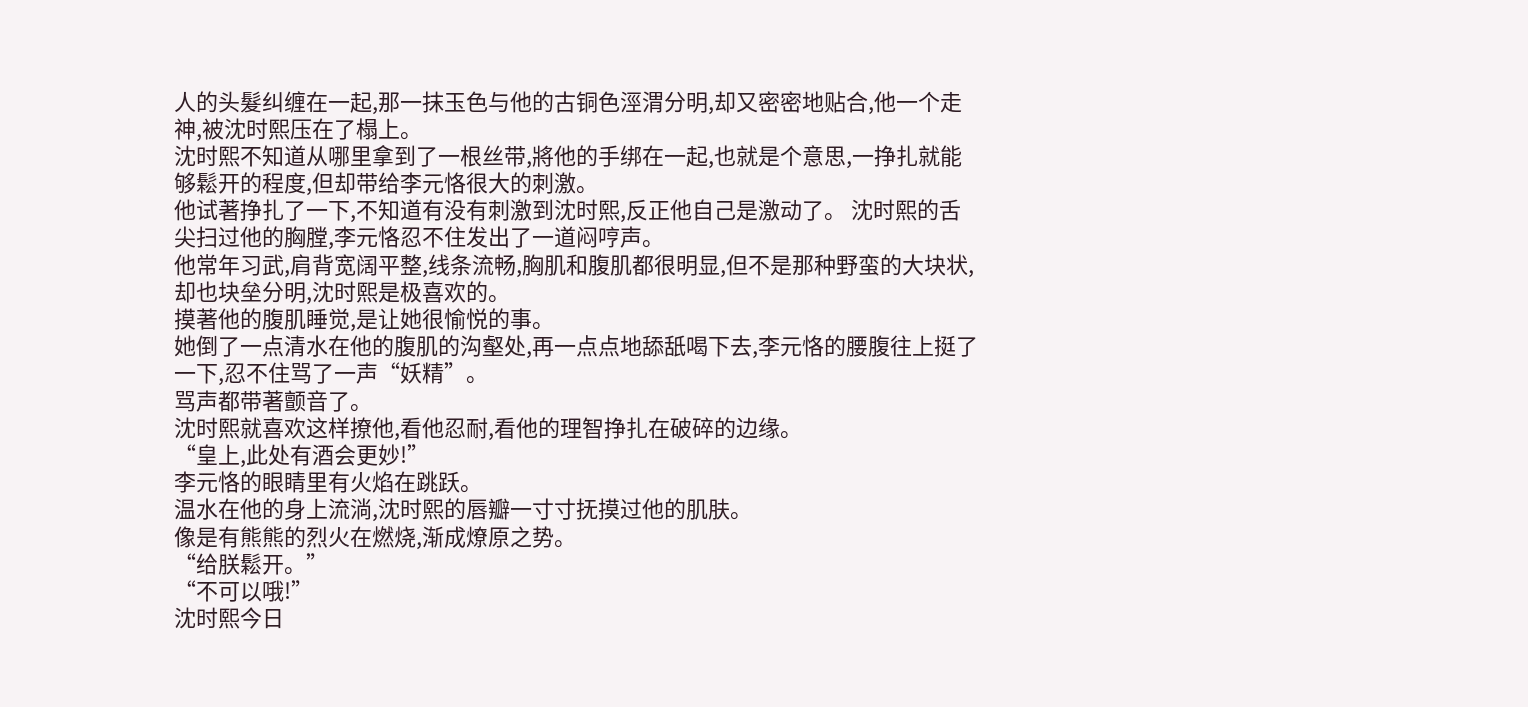人的头髮纠缠在一起,那一抹玉色与他的古铜色涇渭分明,却又密密地贴合,他一个走神,被沈时熙压在了榻上。
沈时熙不知道从哪里拿到了一根丝带,將他的手绑在一起,也就是个意思,一挣扎就能够鬆开的程度,但却带给李元恪很大的刺激。
他试著挣扎了一下,不知道有没有刺激到沈时熙,反正他自己是激动了。 沈时熙的舌尖扫过他的胸膛,李元恪忍不住发出了一道闷哼声。
他常年习武,肩背宽阔平整,线条流畅,胸肌和腹肌都很明显,但不是那种野蛮的大块状,却也块垒分明,沈时熙是极喜欢的。
摸著他的腹肌睡觉,是让她很愉悦的事。
她倒了一点清水在他的腹肌的沟壑处,再一点点地舔舐喝下去,李元恪的腰腹往上挺了一下,忍不住骂了一声“妖精”。
骂声都带著颤音了。
沈时熙就喜欢这样撩他,看他忍耐,看他的理智挣扎在破碎的边缘。
“皇上,此处有酒会更妙!”
李元恪的眼睛里有火焰在跳跃。
温水在他的身上流淌,沈时熙的唇瓣一寸寸抚摸过他的肌肤。
像是有熊熊的烈火在燃烧,渐成燎原之势。
“给朕鬆开。”
“不可以哦!”
沈时熙今日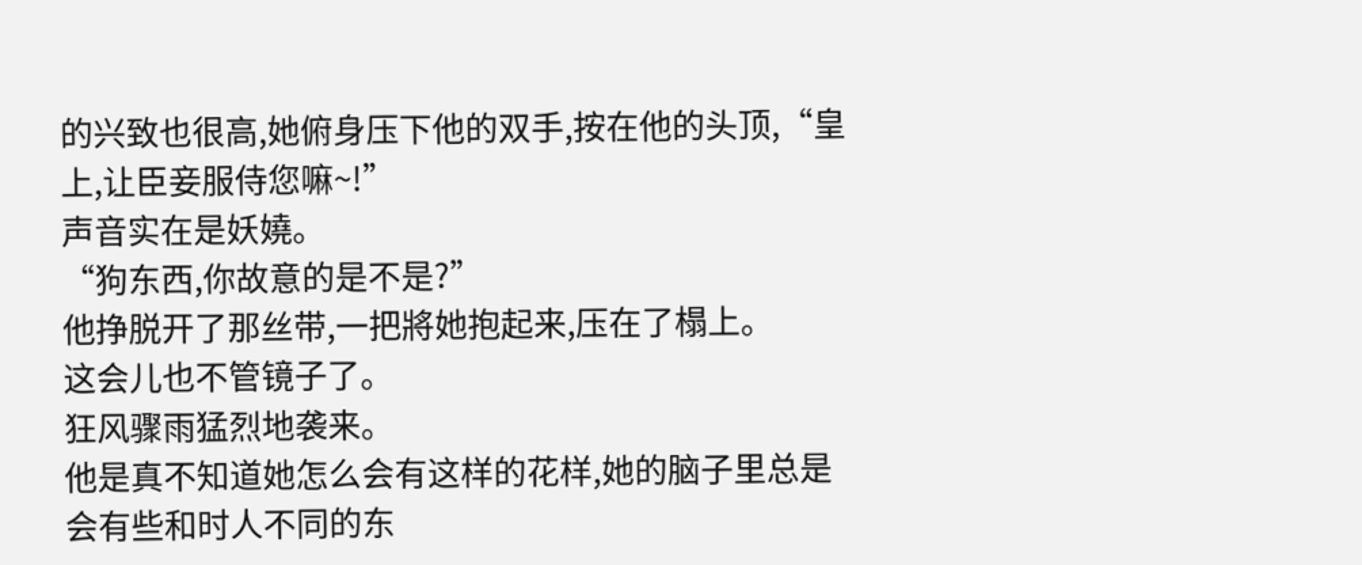的兴致也很高,她俯身压下他的双手,按在他的头顶,“皇上,让臣妾服侍您嘛~!”
声音实在是妖嬈。
“狗东西,你故意的是不是?”
他挣脱开了那丝带,一把將她抱起来,压在了榻上。
这会儿也不管镜子了。
狂风骤雨猛烈地袭来。
他是真不知道她怎么会有这样的花样,她的脑子里总是会有些和时人不同的东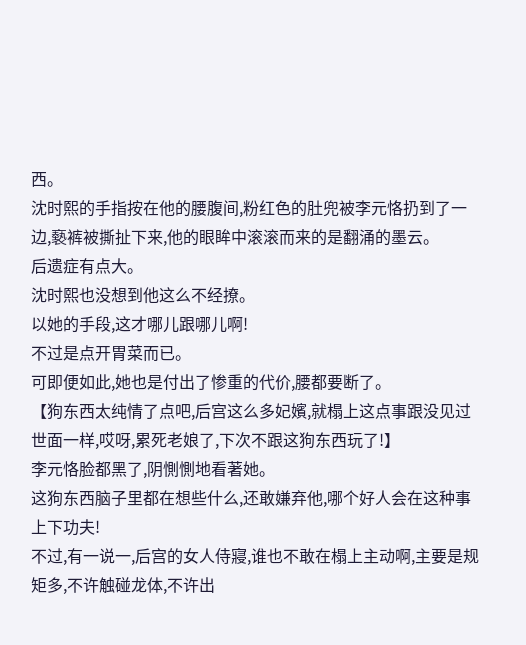西。
沈时熙的手指按在他的腰腹间,粉红色的肚兜被李元恪扔到了一边,褻裤被撕扯下来,他的眼眸中滚滚而来的是翻涌的墨云。
后遗症有点大。
沈时熙也没想到他这么不经撩。
以她的手段,这才哪儿跟哪儿啊!
不过是点开胃菜而已。
可即便如此,她也是付出了惨重的代价,腰都要断了。
【狗东西太纯情了点吧,后宫这么多妃嬪,就榻上这点事跟没见过世面一样,哎呀,累死老娘了,下次不跟这狗东西玩了!】
李元恪脸都黑了,阴惻惻地看著她。
这狗东西脑子里都在想些什么,还敢嫌弃他,哪个好人会在这种事上下功夫!
不过,有一说一,后宫的女人侍寢,谁也不敢在榻上主动啊,主要是规矩多,不许触碰龙体,不许出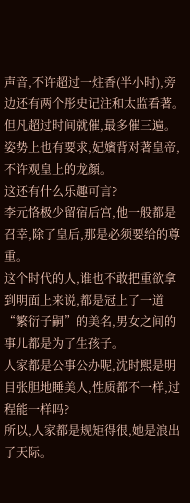声音,不许超过一炷香(半小时),旁边还有两个彤史记注和太监看著。
但凡超过时间就催,最多催三遍。
姿势上也有要求,妃嬪背对著皇帝,不许观皇上的龙顏。
这还有什么乐趣可言?
李元恪极少留宿后宫,他一般都是召幸,除了皇后,那是必须要给的尊重。
这个时代的人,谁也不敢把重欲拿到明面上来说,都是冠上了一道“繁衍子嗣”的美名,男女之间的事儿都是为了生孩子。
人家都是公事公办呢,沈时熙是明目张胆地睡美人,性质都不一样,过程能一样吗?
所以,人家都是规矩得很,她是浪出了天际。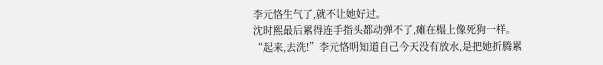李元恪生气了,就不让她好过。
沈时熙最后累得连手指头都动弹不了,瘫在榻上像死狗一样。
“起来,去洗!”李元恪明知道自己今天没有放水,是把她折腾累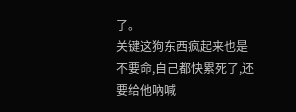了。
关键这狗东西疯起来也是不要命,自己都快累死了,还要给他吶喊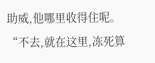助威,他哪里收得住呢。
“不去,就在这里,冻死算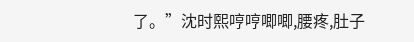了。”沈时熙哼哼唧唧,腰疼,肚子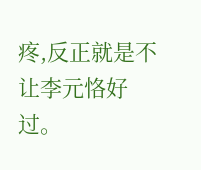疼,反正就是不让李元恪好过。